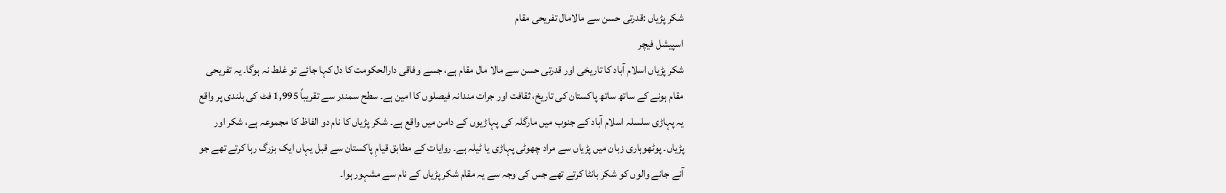شکر پڑیاں :قدرتی حسن سے مالامال تفریحی مقام
اسپیشل فیچر
شکر پڑیاں اسلام آباد کا تاریخی اور قدرتی حسن سے مالا مال مقام ہے، جسے وفاقی دارالحکومت کا دل کہا جائے تو غلط نہ ہوگا۔ یہ تفریحی مقام ہونے کے ساتھ ساتھ پاکستان کی تاریخ، ثقافت اور جرات مندانہ فیصلوں کا امین ہے۔ سطح سمندر سے تقریباً 1,995 فٹ کی بلندی پر واقع یہ پہاڑی سلسلہ اسلام آباد کے جنوب میں مارگلہ کی پہاڑیوں کے دامن میں واقع ہے۔ شکر پڑیاں کا نام دو الفاظ کا مجموعہ ہے، شکر اور پڑیاں۔ پوٹھوہاری زبان میں پڑیاں سے مراد چھوٹی پہاڑی یا ٹیلہ ہے۔ روایات کے مطابق قیامِ پاکستان سے قبل یہاں ایک بزرگ رہا کرتے تھے جو آنے جانے والوں کو شکر بانٹا کرتے تھے جس کی وجہ سے یہ مقام شکر پڑیاں کے نام سے مشہور ہوا۔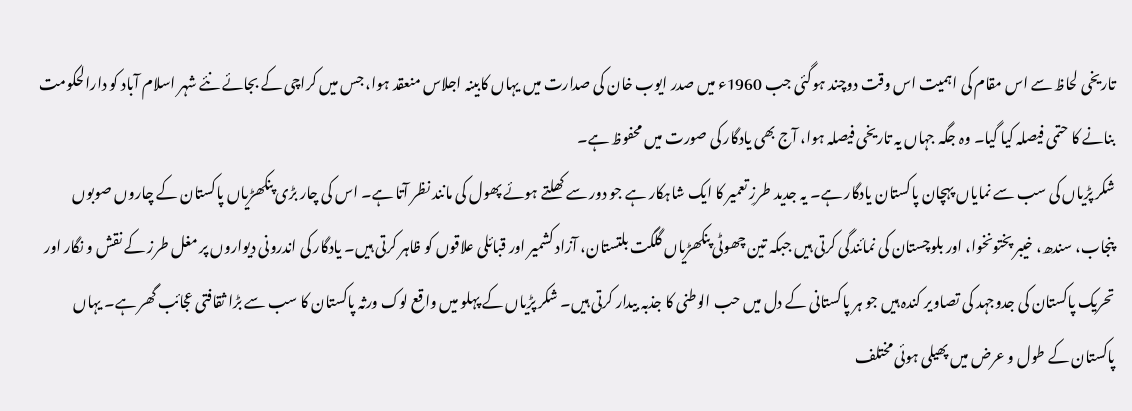تاریخی لحاظ سے اس مقام کی اہمیت اس وقت دوچند ہوگئی جب 1960ء میں صدر ایوب خان کی صدارت میں یہاں کابینہ اجلاس منعقد ہوا، جس میں کراچی کے بجائے نئے شہر اسلام آباد کو دارالحکومت بنانے کا حتمی فیصلہ کیا گیا۔ وہ جگہ جہاں یہ تاریخی فیصلہ ہوا، آج بھی یادگار کی صورت میں محفوظ ہے۔
شکر پڑیاں کی سب سے نمایاں پہچان پاکستان یادگار ہے۔ یہ جدید طرزِ تعمیر کا ایک شاہکار ہے جو دور سے کھلتے ہوئے پھول کی مانند نظر آتا ہے۔ اس کی چار بڑی پنکھڑیاں پاکستان کے چاروں صوبوں پنجاب، سندھ، خیبر پختونخوا، اور بلوچستان کی نمائندگی کرتی ہیں جبکہ تین چھوٹی پنکھڑیاں گلگت بلتستان، آزاد کشمیر اور قبائلی علاقوں کو ظاہر کرتی ہیں۔ یادگار کی اندرونی دیواروں پر مغل طرز کے نقش و نگار اور تحریک پاکستان کی جدوجہد کی تصاویر کندہ ہیں جو ہر پاکستانی کے دل میں حب الوطنی کا جذبہ بیدار کرتی ہیں۔ شکر پڑیاں کے پہلو میں واقع لوک ورثہ پاکستان کا سب سے بڑا ثقافتی عجائب گھر ہے۔ یہاں پاکستان کے طول و عرض میں پھیلی ہوئی مختلف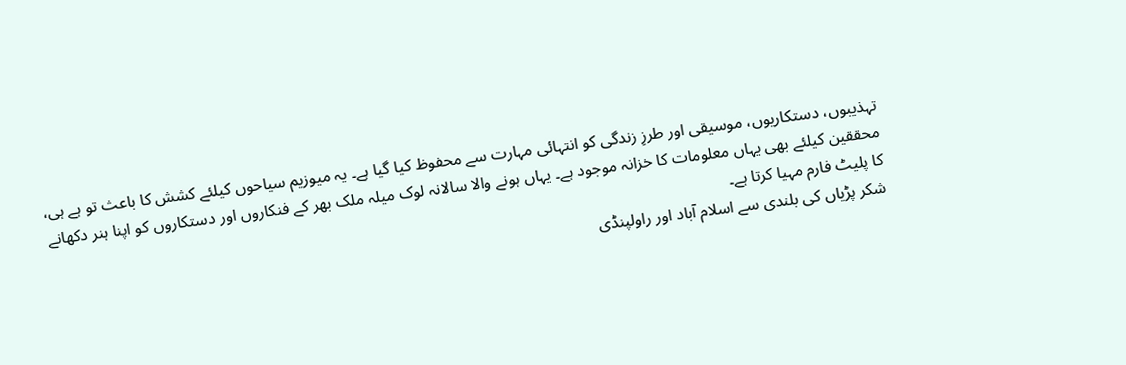تہذیبوں، دستکاریوں، موسیقی اور طرزِ زندگی کو انتہائی مہارت سے محفوظ کیا گیا ہے۔ یہ میوزیم سیاحوں کیلئے کشش کا باعث تو ہے ہی، محققین کیلئے بھی یہاں معلومات کا خزانہ موجود ہے۔ یہاں ہونے والا سالانہ لوک میلہ ملک بھر کے فنکاروں اور دستکاروں کو اپنا ہنر دکھانے کا پلیٹ فارم مہیا کرتا ہے۔
شکر پڑیاں کی بلندی سے اسلام آباد اور راولپنڈی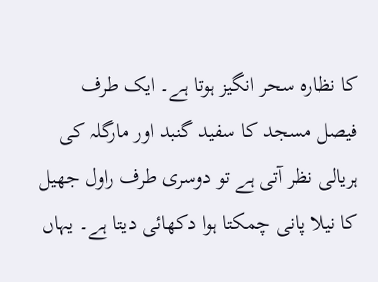کا نظارہ سحر انگیز ہوتا ہے۔ ایک طرف فیصل مسجد کا سفید گنبد اور مارگلہ کی ہریالی نظر آتی ہے تو دوسری طرف راول جھیل کا نیلا پانی چمکتا ہوا دکھائی دیتا ہے۔ یہاں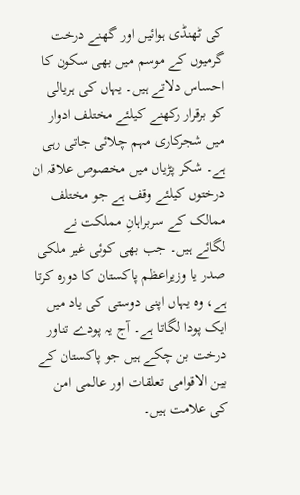کی ٹھنڈی ہوائیں اور گھنے درخت گرمیوں کے موسم میں بھی سکون کا احساس دلاتے ہیں۔ یہاں کی ہریالی کو برقرار رکھنے کیلئے مختلف ادوار میں شجرکاری مہم چلائی جاتی رہی ہے۔ شکر پڑیاں میں مخصوص علاقہ ان درختوں کیلئے وقف ہے جو مختلف ممالک کے سربراہانِ مملکت نے لگائے ہیں۔ جب بھی کوئی غیر ملکی صدر یا وزیراعظم پاکستان کا دورہ کرتا ہے، وہ یہاں اپنی دوستی کی یاد میں ایک پودا لگاتا ہے۔ آج یہ پودے تناور درخت بن چکے ہیں جو پاکستان کے بین الاقوامی تعلقات اور عالمی امن کی علامت ہیں۔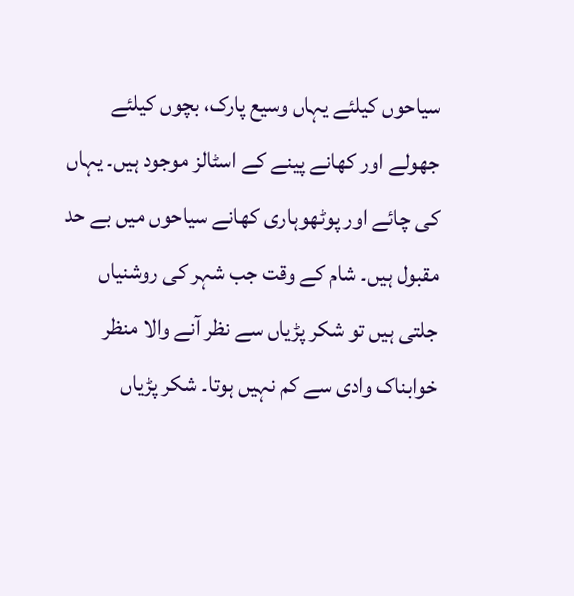سیاحوں کیلئے یہاں وسیع پارک، بچوں کیلئے جھولے اور کھانے پینے کے اسٹالز موجود ہیں۔ یہاں کی چائے اور پوٹھوہاری کھانے سیاحوں میں بے حد مقبول ہیں۔ شام کے وقت جب شہر کی روشنیاں جلتی ہیں تو شکر پڑیاں سے نظر آنے والا منظر خوابناک وادی سے کم نہیں ہوتا۔ شکر پڑیاں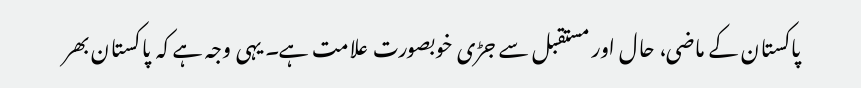پاکستان کے ماضی، حال اور مستقبل سے جڑی خوبصورت علامت ہے۔ یہی وجہ ہے کہ پاکستان بھر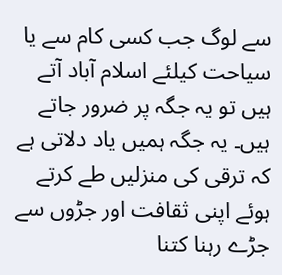سے لوگ جب کسی کام سے یا سیاحت کیلئے اسلام آباد آتے ہیں تو یہ جگہ پر ضرور جاتے ہیں۔ یہ جگہ ہمیں یاد دلاتی ہے کہ ترقی کی منزلیں طے کرتے ہوئے اپنی ثقافت اور جڑوں سے جڑے رہنا کتنا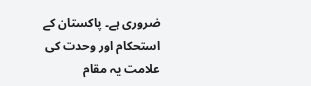ضروری ہے۔ پاکستان کے استحکام اور وحدت کی علامت یہ مقام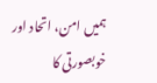ہمیں امن، اتحاد اور خوبصورتی کا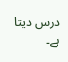درس دیتا ہے۔